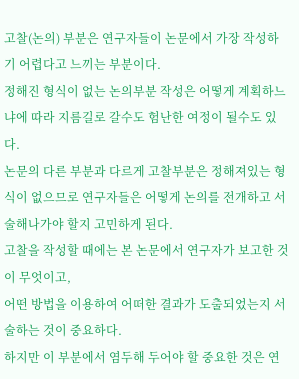고찰(논의) 부분은 연구자들이 논문에서 가장 작성하기 어렵다고 느끼는 부분이다.
정해진 형식이 없는 논의부분 작성은 어떻게 계획하느냐에 따라 지름길로 갈수도 험난한 여정이 될수도 있다.
논문의 다른 부분과 다르게 고찰부분은 정해져있는 형식이 없으므로 연구자들은 어떻게 논의를 전개하고 서술해나가야 할지 고민하게 된다.
고찰을 작성할 때에는 본 논문에서 연구자가 보고한 것이 무엇이고,
어떤 방법을 이용하여 어떠한 결과가 도출되었는지 서술하는 것이 중요하다.
하지만 이 부분에서 염두해 두어야 할 중요한 것은 연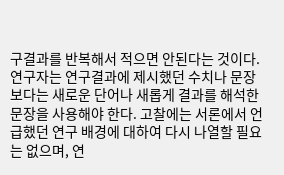구결과를 반복해서 적으면 안된다는 것이다.
연구자는 연구결과에 제시했던 수치나 문장보다는 새로운 단어나 새롭게 결과를 해석한 문장을 사용해야 한다. 고찰에는 서론에서 언급했던 연구 배경에 대하여 다시 나열할 필요는 없으며, 연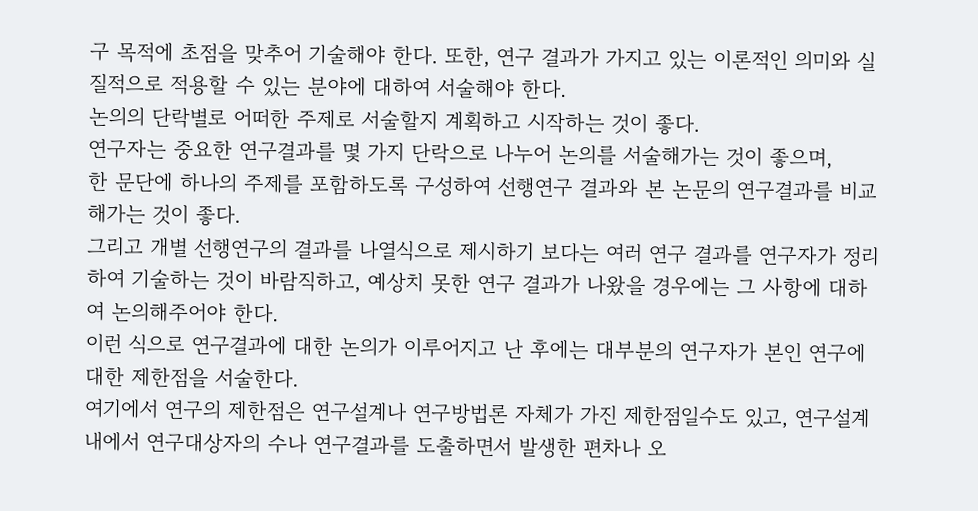구 목적에 초점을 맞추어 기술해야 한다. 또한, 연구 결과가 가지고 있는 이론적인 의미와 실질적으로 적용할 수 있는 분야에 대하여 서술해야 한다.
논의의 단락별로 어떠한 주제로 서술할지 계획하고 시작하는 것이 좋다.
연구자는 중요한 연구결과를 몇 가지 단락으로 나누어 논의를 서술해가는 것이 좋으며,
한 문단에 하나의 주제를 포함하도록 구성하여 선행연구 결과와 본 논문의 연구결과를 비교해가는 것이 좋다.
그리고 개별 선행연구의 결과를 나열식으로 제시하기 보다는 여러 연구 결과를 연구자가 정리하여 기술하는 것이 바람직하고, 예상치 못한 연구 결과가 나왔을 경우에는 그 사항에 대하여 논의해주어야 한다.
이런 식으로 연구결과에 대한 논의가 이루어지고 난 후에는 대부분의 연구자가 본인 연구에 대한 제한점을 서술한다.
여기에서 연구의 제한점은 연구설계나 연구방법론 자체가 가진 제한점일수도 있고, 연구설계 내에서 연구대상자의 수나 연구결과를 도출하면서 발생한 편차나 오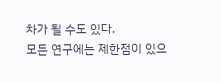차가 될 수도 있다.
모든 연구에는 제한점이 있으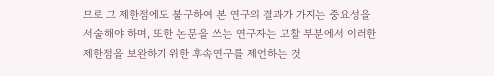므로 그 제한점에도 불구하여 본 연구의 결과가 가지는 중요성을 서술해야 하며, 또한 논문을 쓰는 연구자는 고찰 부분에서 이러한 제한점을 보완하기 위한 후속연구를 제언하는 것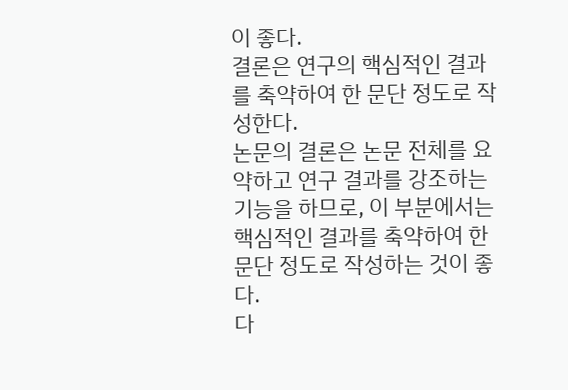이 좋다.
결론은 연구의 핵심적인 결과를 축약하여 한 문단 정도로 작성한다.
논문의 결론은 논문 전체를 요약하고 연구 결과를 강조하는 기능을 하므로, 이 부분에서는 핵심적인 결과를 축약하여 한 문단 정도로 작성하는 것이 좋다.
다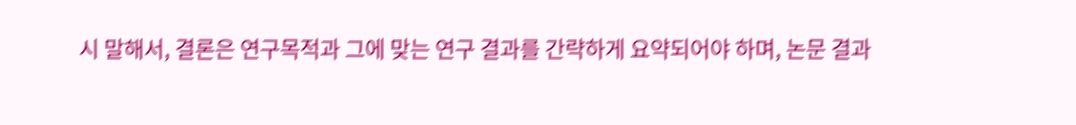시 말해서, 결론은 연구목적과 그에 맞는 연구 결과를 간략하게 요약되어야 하며, 논문 결과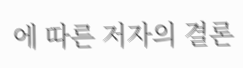에 따른 저자의 결론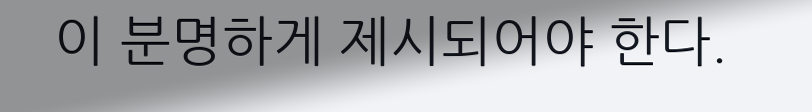이 분명하게 제시되어야 한다.